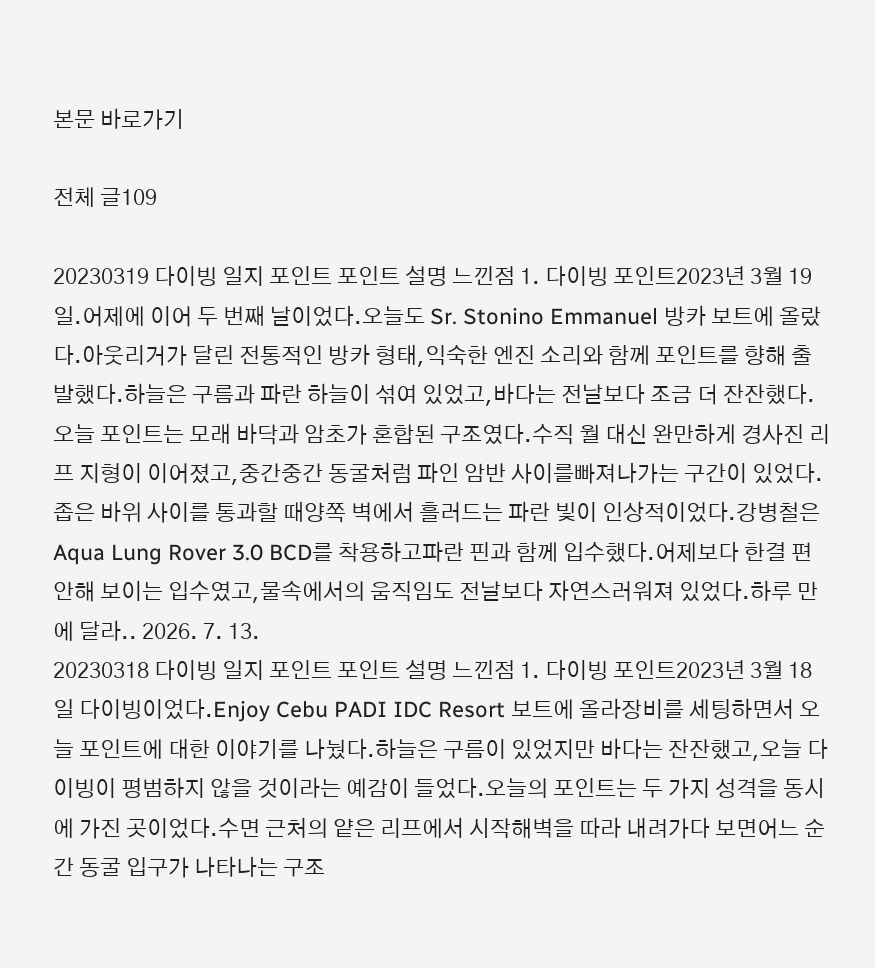본문 바로가기

전체 글109

20230319 다이빙 일지 포인트 포인트 설명 느낀점 1. 다이빙 포인트2023년 3월 19일.어제에 이어 두 번째 날이었다.오늘도 Sr. Stonino Emmanuel 방카 보트에 올랐다.아웃리거가 달린 전통적인 방카 형태,익숙한 엔진 소리와 함께 포인트를 향해 출발했다.하늘은 구름과 파란 하늘이 섞여 있었고,바다는 전날보다 조금 더 잔잔했다.오늘 포인트는 모래 바닥과 암초가 혼합된 구조였다.수직 월 대신 완만하게 경사진 리프 지형이 이어졌고,중간중간 동굴처럼 파인 암반 사이를빠져나가는 구간이 있었다.좁은 바위 사이를 통과할 때양쪽 벽에서 흘러드는 파란 빛이 인상적이었다.강병철은 Aqua Lung Rover 3.0 BCD를 착용하고파란 핀과 함께 입수했다.어제보다 한결 편안해 보이는 입수였고,물속에서의 움직임도 전날보다 자연스러워져 있었다.하루 만에 달라.. 2026. 7. 13.
20230318 다이빙 일지 포인트 포인트 설명 느낀점 1. 다이빙 포인트2023년 3월 18일 다이빙이었다.Enjoy Cebu PADI IDC Resort 보트에 올라장비를 세팅하면서 오늘 포인트에 대한 이야기를 나눴다.하늘은 구름이 있었지만 바다는 잔잔했고,오늘 다이빙이 평범하지 않을 것이라는 예감이 들었다.오늘의 포인트는 두 가지 성격을 동시에 가진 곳이었다.수면 근처의 얕은 리프에서 시작해벽을 따라 내려가다 보면어느 순간 동굴 입구가 나타나는 구조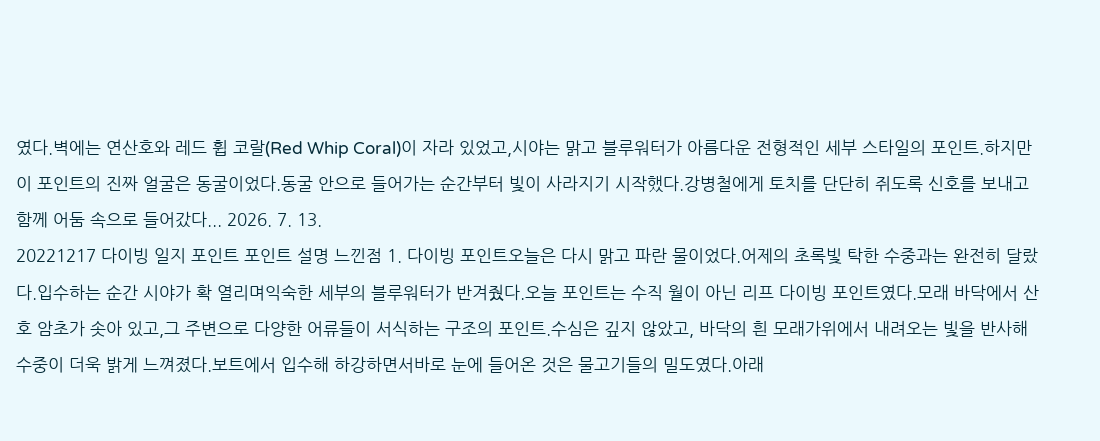였다.벽에는 연산호와 레드 휩 코랄(Red Whip Coral)이 자라 있었고,시야는 맑고 블루워터가 아름다운 전형적인 세부 스타일의 포인트.하지만 이 포인트의 진짜 얼굴은 동굴이었다.동굴 안으로 들어가는 순간부터 빛이 사라지기 시작했다.강병철에게 토치를 단단히 쥐도록 신호를 보내고함께 어둠 속으로 들어갔다... 2026. 7. 13.
20221217 다이빙 일지 포인트 포인트 설명 느낀점 1. 다이빙 포인트오늘은 다시 맑고 파란 물이었다.어제의 초록빛 탁한 수중과는 완전히 달랐다.입수하는 순간 시야가 확 열리며익숙한 세부의 블루워터가 반겨줬다.오늘 포인트는 수직 월이 아닌 리프 다이빙 포인트였다.모래 바닥에서 산호 암초가 솟아 있고,그 주변으로 다양한 어류들이 서식하는 구조의 포인트.수심은 깊지 않았고, 바닥의 흰 모래가위에서 내려오는 빛을 반사해 수중이 더욱 밝게 느껴졌다.보트에서 입수해 하강하면서바로 눈에 들어온 것은 물고기들의 밀도였다.아래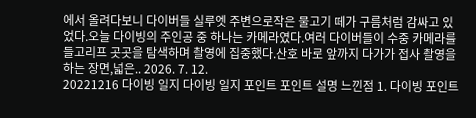에서 올려다보니 다이버들 실루엣 주변으로작은 물고기 떼가 구름처럼 감싸고 있었다.오늘 다이빙의 주인공 중 하나는 카메라였다.여러 다이버들이 수중 카메라를 들고리프 곳곳을 탐색하며 촬영에 집중했다.산호 바로 앞까지 다가가 접사 촬영을 하는 장면,넓은.. 2026. 7. 12.
20221216 다이빙 일지 다이빙 일지 포인트 포인트 설명 느낀점 1. 다이빙 포인트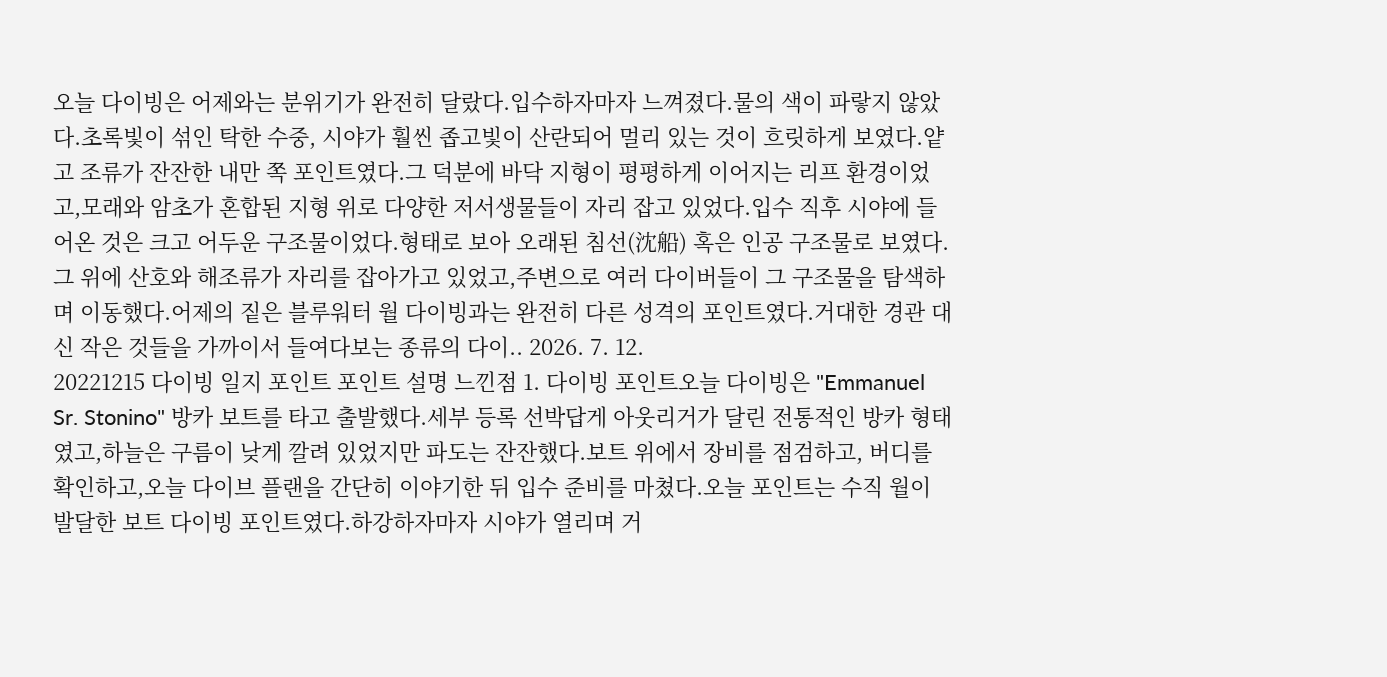오늘 다이빙은 어제와는 분위기가 완전히 달랐다.입수하자마자 느껴졌다.물의 색이 파랗지 않았다.초록빛이 섞인 탁한 수중, 시야가 훨씬 좁고빛이 산란되어 멀리 있는 것이 흐릿하게 보였다.얕고 조류가 잔잔한 내만 쪽 포인트였다.그 덕분에 바닥 지형이 평평하게 이어지는 리프 환경이었고,모래와 암초가 혼합된 지형 위로 다양한 저서생물들이 자리 잡고 있었다.입수 직후 시야에 들어온 것은 크고 어두운 구조물이었다.형태로 보아 오래된 침선(沈船) 혹은 인공 구조물로 보였다.그 위에 산호와 해조류가 자리를 잡아가고 있었고,주변으로 여러 다이버들이 그 구조물을 탐색하며 이동했다.어제의 짙은 블루워터 월 다이빙과는 완전히 다른 성격의 포인트였다.거대한 경관 대신 작은 것들을 가까이서 들여다보는 종류의 다이.. 2026. 7. 12.
20221215 다이빙 일지 포인트 포인트 설명 느낀점 1. 다이빙 포인트오늘 다이빙은 "Emmanuel Sr. Stonino" 방카 보트를 타고 출발했다.세부 등록 선박답게 아웃리거가 달린 전통적인 방카 형태였고,하늘은 구름이 낮게 깔려 있었지만 파도는 잔잔했다.보트 위에서 장비를 점검하고, 버디를 확인하고,오늘 다이브 플랜을 간단히 이야기한 뒤 입수 준비를 마쳤다.오늘 포인트는 수직 월이 발달한 보트 다이빙 포인트였다.하강하자마자 시야가 열리며 거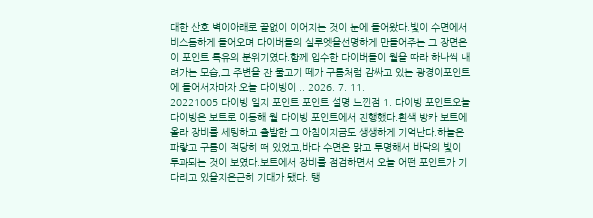대한 산호 벽이아래로 끝없이 이어지는 것이 눈에 들어왔다.빛이 수면에서 비스듬하게 들어오며 다이버들의 실루엣을선명하게 만들어주는 그 장면은 이 포인트 특유의 분위기였다.함께 입수한 다이버들이 월을 따라 하나씩 내려가는 모습,그 주변을 잔 물고기 떼가 구름처럼 감싸고 있는 광경이포인트에 들어서자마자 오늘 다이빙이 .. 2026. 7. 11.
20221005 다이빙 일지 포인트 포인트 설명 느낀점 1. 다이빙 포인트오늘 다이빙은 보트로 이동해 월 다이빙 포인트에서 진행했다.흰색 방카 보트에 올라 장비를 세팅하고 출발한 그 아침이지금도 생생하게 기억난다.하늘은 파랗고 구름이 적당히 떠 있었고,바다 수면은 맑고 투명해서 바닥의 빛이 투과되는 것이 보였다.보트에서 장비를 점검하면서 오늘 어떤 포인트가 기다리고 있을지은근히 기대가 됐다. 탱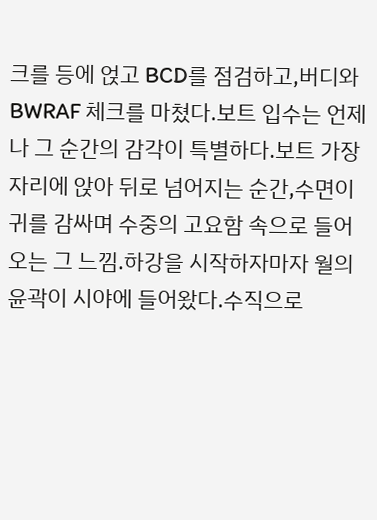크를 등에 얹고 BCD를 점검하고,버디와 BWRAF 체크를 마쳤다.보트 입수는 언제나 그 순간의 감각이 특별하다.보트 가장자리에 앉아 뒤로 넘어지는 순간,수면이 귀를 감싸며 수중의 고요함 속으로 들어오는 그 느낌.하강을 시작하자마자 월의 윤곽이 시야에 들어왔다.수직으로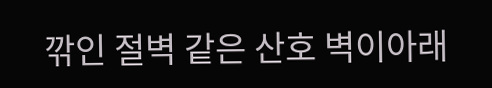깎인 절벽 같은 산호 벽이아래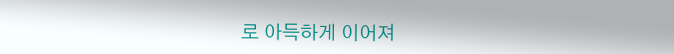로 아득하게 이어져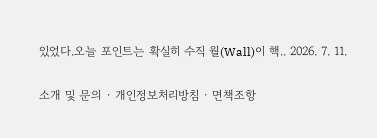있었다.오늘 포인트는 확실히 수직 월(Wall)이 핵.. 2026. 7. 11.

소개 및 문의 · 개인정보처리방침 · 면책조항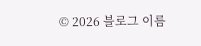© 2026 블로그 이름